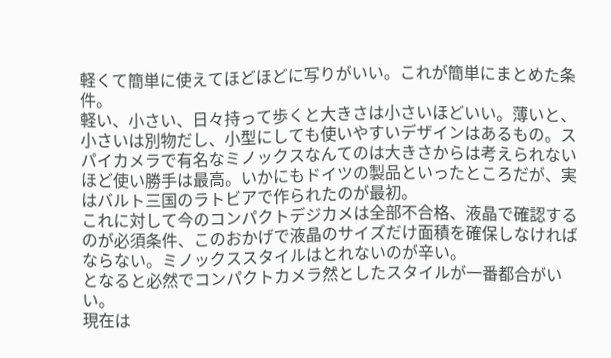軽くて簡単に使えてほどほどに写りがいい。これが簡単にまとめた条件。
軽い、小さい、日々持って歩くと大きさは小さいほどいい。薄いと、小さいは別物だし、小型にしても使いやすいデザインはあるもの。スパイカメラで有名なミノックスなんてのは大きさからは考えられないほど使い勝手は最高。いかにもドイツの製品といったところだが、実はバルト三国のラトビアで作られたのが最初。
これに対して今のコンパクトデジカメは全部不合格、液晶で確認するのが必須条件、このおかげで液晶のサイズだけ面積を確保しなければならない。ミノックススタイルはとれないのが辛い。
となると必然でコンパクトカメラ然としたスタイルが一番都合がいい。
現在は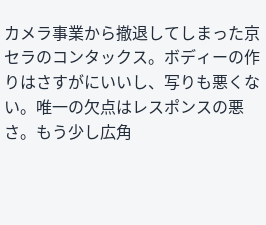カメラ事業から撤退してしまった京セラのコンタックス。ボディーの作りはさすがにいいし、写りも悪くない。唯一の欠点はレスポンスの悪さ。もう少し広角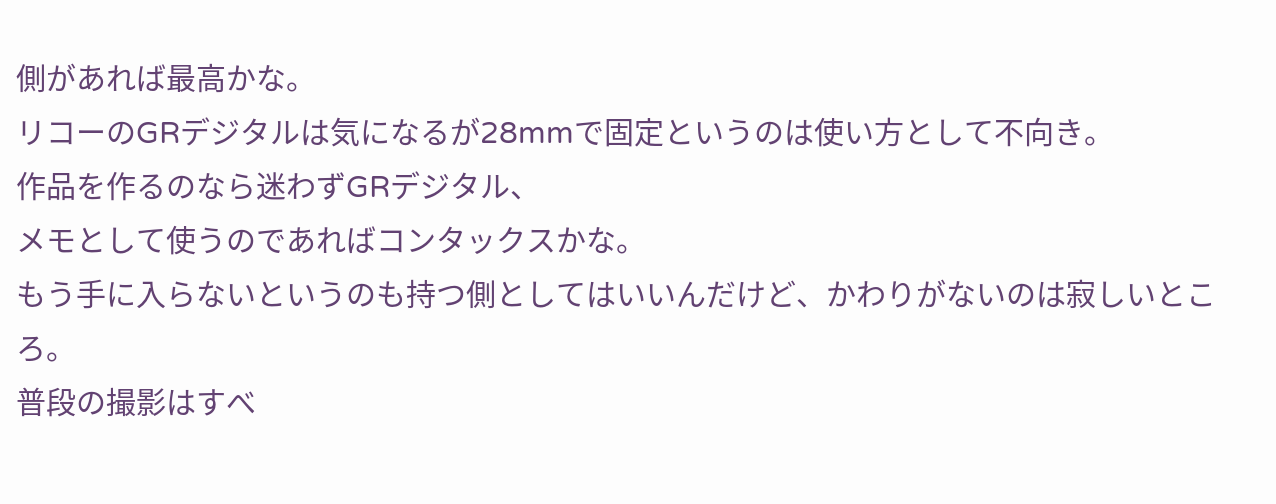側があれば最高かな。
リコーのGRデジタルは気になるが28mmで固定というのは使い方として不向き。
作品を作るのなら迷わずGRデジタル、
メモとして使うのであればコンタックスかな。
もう手に入らないというのも持つ側としてはいいんだけど、かわりがないのは寂しいところ。
普段の撮影はすべ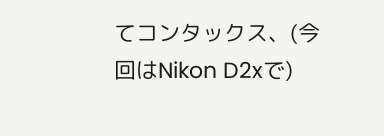てコンタックス、(今回はNikon D2xで)